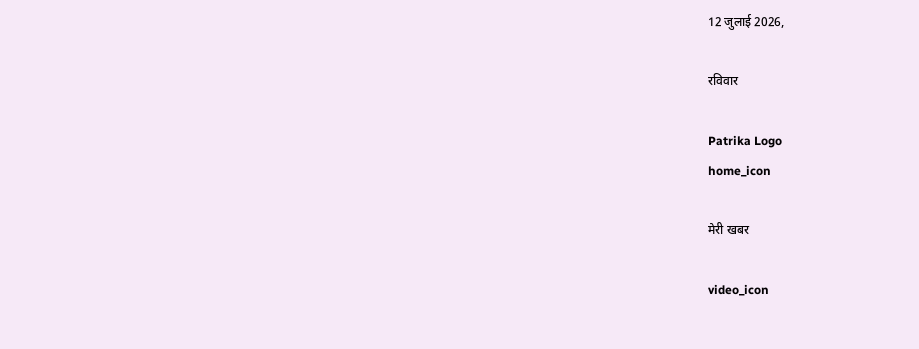12 जुलाई 2026,

रविवार

Patrika Logo
home_icon

मेरी खबर

video_icon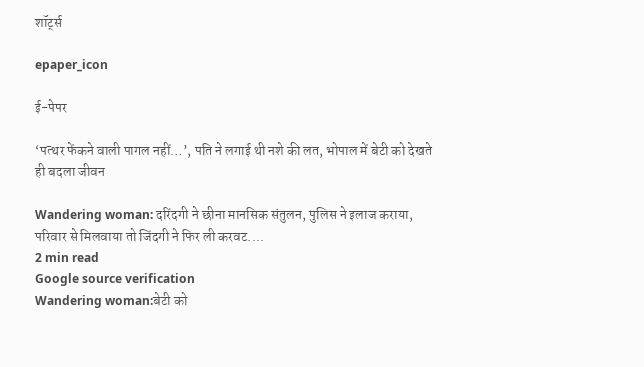शॉर्ट्स

epaper_icon

ई-पेपर

‘पत्थर फेंकने वाली पागल नहीं…’, पति ने लगाई थी नशे की लत, भोपाल में बेटी को देखते ही बदला जीवन

Wandering woman: दरिंदगी ने छीना मानसिक संतुलन, पुलिस ने इलाज कराया, परिवार से मिलवाया तो जिंदगी ने फिर ली करवट....
2 min read
Google source verification
Wandering woman:बेटी को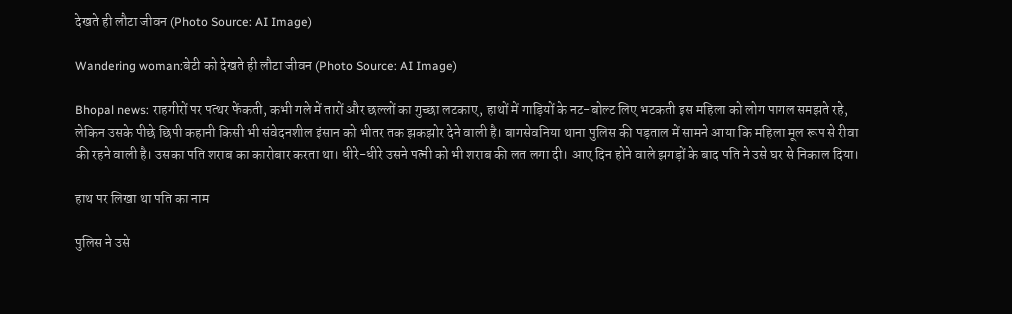देखते ही लौटा जीवन (Photo Source: AI Image)

Wandering woman:बेटी को देखते ही लौटा जीवन (Photo Source: AI Image)

Bhopal news: राहगीरों पर पत्थर फेंकती, कभी गले में तारों और छल्लों का गुच्छा लटकाए, हाथों में गाड़ियों के नट-बोल्ट लिए भटकती इस महिला को लोग पागल समझते रहे, लेकिन उसके पीछे छिपी कहानी किसी भी संवेदनशील इंसान को भीतर तक झकझोर देने वाली है। बागसेवनिया थाना पुलिस की पड़ताल में सामने आया कि महिला मूल रूप से रीवा की रहने वाली है। उसका पति शराब का कारोबार करता था। धीरे-धीरे उसने पत्नी को भी शराब की लत लगा दी। आए दिन होने वाले झगड़ों के बाद पति ने उसे घर से निकाल दिया।

हाथ पर लिखा था पति का नाम

पुलिस ने उसे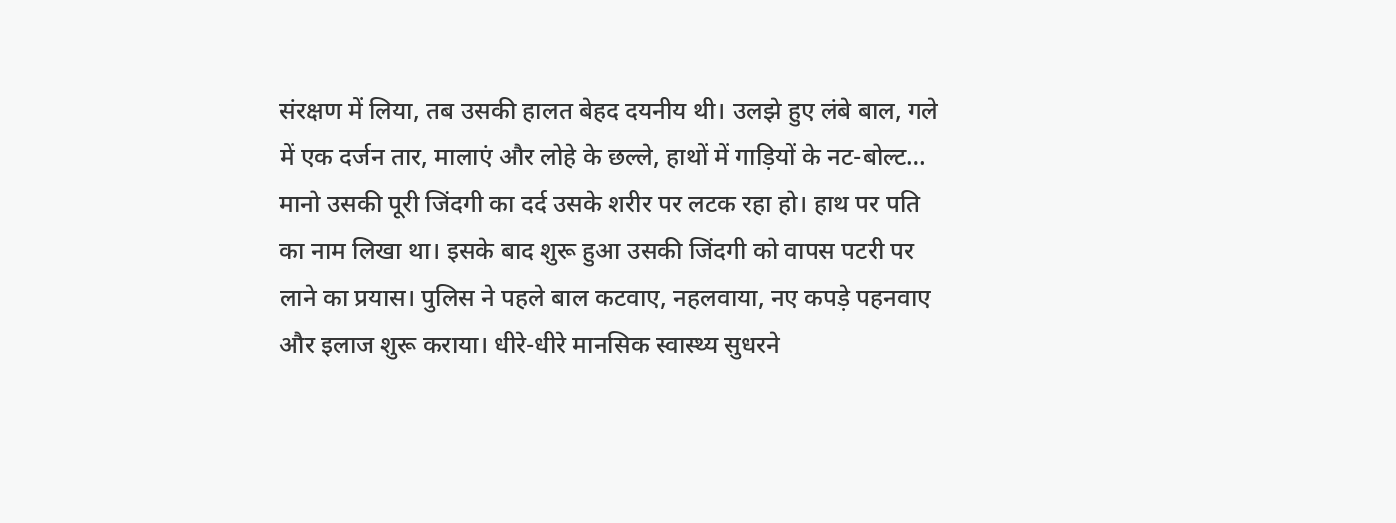संरक्षण में लिया, तब उसकी हालत बेहद दयनीय थी। उलझे हुए लंबे बाल, गले में एक दर्जन तार, मालाएं और लोहे के छल्ले, हाथों में गाड़ियों के नट-बोल्ट… मानो उसकी पूरी जिंदगी का दर्द उसके शरीर पर लटक रहा हो। हाथ पर पति का नाम लिखा था। इसके बाद शुरू हुआ उसकी जिंदगी को वापस पटरी पर लाने का प्रयास। पुलिस ने पहले बाल कटवाए, नहलवाया, नए कपड़े पहनवाए और इलाज शुरू कराया। धीरे-धीरे मानसिक स्वास्थ्य सुधरने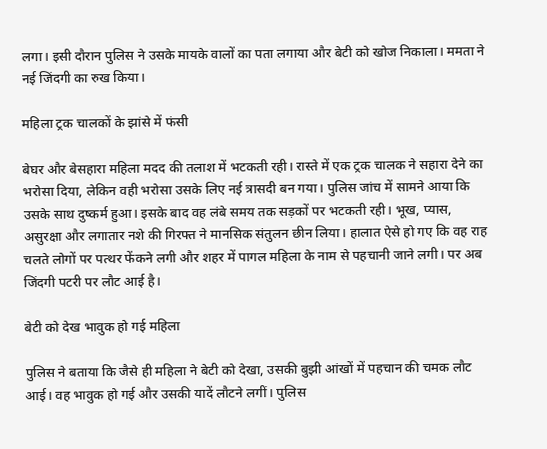लगा। इसी दौरान पुलिस ने उसके मायके वालों का पता लगाया और बेटी को खोज निकाला। ममता ने नई जिंदगी का रुख किया।

महिला ट्रक चालकों के झांसे में फंसी

बेघर और बेसहारा महिला मदद की तलाश में भटकती रही। रास्ते में एक ट्रक चालक ने सहारा देने का भरोसा दिया, लेकिन वही भरोसा उसके लिए नई त्रासदी बन गया। पुलिस जांच में सामने आया कि उसके साथ दुष्कर्म हुआ। इसके बाद वह लंबे समय तक सड़कों पर भटकती रही। भूख, प्यास, असुरक्षा और लगातार नशे की गिरफ्त ने मानसिक संतुलन छीन लिया। हालात ऐसे हो गए कि वह राह चलते लोगों पर पत्थर फेंकने लगी और शहर में पागल महिला के नाम से पहचानी जाने लगी। पर अब जिंदगी पटरी पर लौट आई है।

बेटी को देख भावुक हो गई महिला

पुलिस ने बताया कि जैसे ही महिला ने बेटी को देखा, उसकी बुझी आंखों में पहचान की चमक लौट आई। वह भावुक हो गई और उसकी यादें लौटने लगीं। पुलिस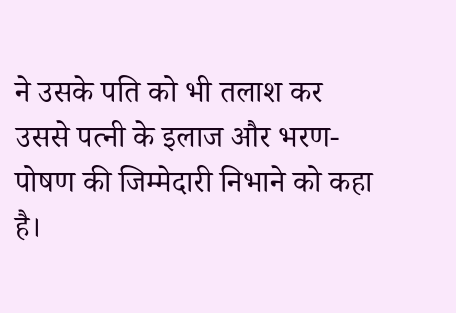ने उसके पति को भी तलाश कर उससे पत्नी के इलाज और भरण-पोषण की जिम्मेदारी निभाने को कहा है।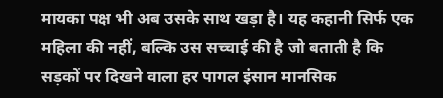मायका पक्ष भी अब उसके साथ खड़ा है। यह कहानी सिर्फ एक महिला की नहीं, बल्कि उस सच्चाई की है जो बताती है कि सड़कों पर दिखने वाला हर पागल इंसान मानसिक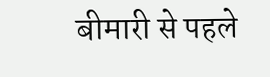बीमारी से पहले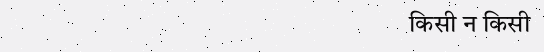किसी न किसी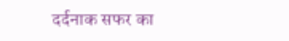दर्दनाक सफर का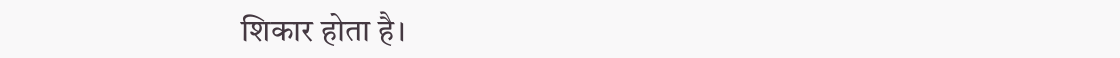शिकार होता है।